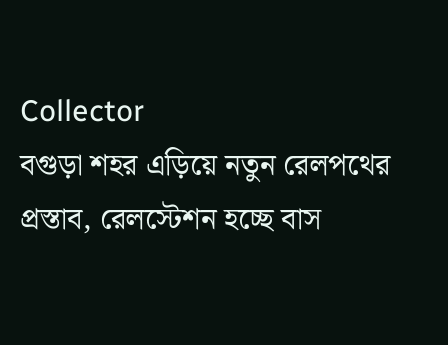Collector
বগুড়া শহর এড়িয়ে নতুন রেলপথের প্রস্তাব, রেলস্টেশন হচ্ছে বাস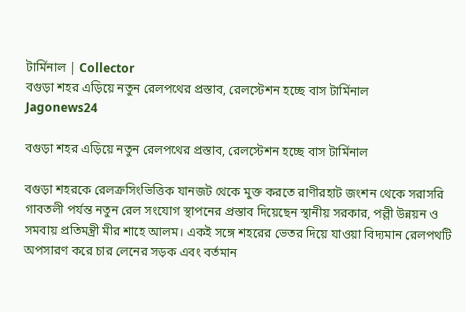টার্মিনাল | Collector
বগুড়া শহর এড়িয়ে নতুন রেলপথের প্রস্তাব, রেলস্টেশন হচ্ছে বাস টার্মিনাল
Jagonews24

বগুড়া শহর এড়িয়ে নতুন রেলপথের প্রস্তাব, রেলস্টেশন হচ্ছে বাস টার্মিনাল

বগুড়া শহরকে রেলক্রসিংভিত্তিক যানজট থেকে মুক্ত করতে রাণীরহাট জংশন থেকে সরাসরি গাবতলী পর্যন্ত নতুন রেল সংযোগ স্থাপনের প্রস্তাব দিয়েছেন স্থানীয় সরকার, পল্লী উন্নয়ন ও সমবায় প্রতিমন্ত্রী মীর শাহে আলম। একই সঙ্গে শহরের ভেতর দিয়ে যাওয়া বিদ্যমান রেলপথটি অপসারণ করে চার লেনের সড়ক এবং বর্তমান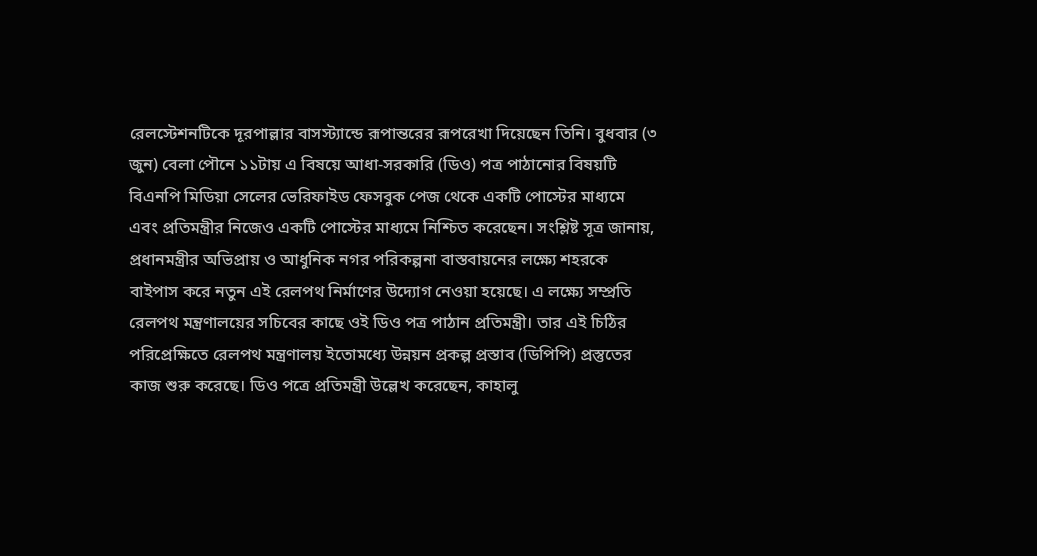রেলস্টেশনটিকে দূরপাল্লার বাসস্ট্যান্ডে রূপান্তরের রূপরেখা দিয়েছেন তিনি। বুধবার (৩ জুন) বেলা পৌনে ১১টায় এ বিষয়ে আধা-সরকারি (ডিও) পত্র পাঠানোর বিষয়টি বিএনপি মিডিয়া সেলের ভেরিফাইড ফেসবুক পেজ থেকে একটি পোস্টের মাধ্যমে এবং প্রতিমন্ত্রীর নিজেও একটি পোস্টের মাধ্যমে নিশ্চিত করেছেন। সংশ্লিষ্ট সূত্র জানায়, প্রধানমন্ত্রীর অভিপ্রায় ও আধুনিক নগর পরিকল্পনা বাস্তবায়নের লক্ষ্যে শহরকে বাইপাস করে নতুন এই রেলপথ নির্মাণের উদ্যোগ নেওয়া হয়েছে। এ লক্ষ্যে সম্প্রতি রেলপথ মন্ত্রণালয়ের সচিবের কাছে ওই ডিও পত্র পাঠান প্রতিমন্ত্রী। তার এই চিঠির পরিপ্রেক্ষিতে রেলপথ মন্ত্রণালয় ইতোমধ্যে উন্নয়ন প্রকল্প প্রস্তাব (ডিপিপি) প্রস্তুতের কাজ শুরু করেছে। ডিও পত্রে প্রতিমন্ত্রী উল্লেখ করেছেন, কাহালু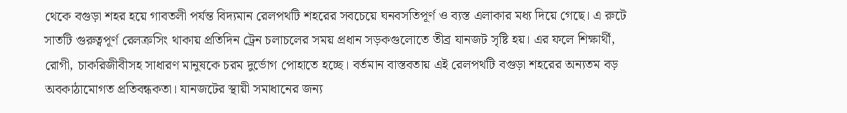থেকে বগুড়া শহর হয়ে গাবতলী পর্যন্ত বিদ্যমান রেলপথটি শহরের সবচেয়ে ঘনবসতিপূর্ণ ও ব্যস্ত এলাকার মধ্য দিয়ে গেছে। এ রুটে সাতটি গুরুত্বপূর্ণ রেলক্রসিং থাকায় প্রতিদিন ট্রেন চলাচলের সময় প্রধান সড়কগুলোতে তীব্র যানজট সৃষ্টি হয়। এর ফলে শিক্ষার্থী, রোগী, চাকরিজীবীসহ সাধারণ মানুষকে চরম দুর্ভোগ পোহাতে হচ্ছে। বর্তমান বাস্তবতায় এই রেলপথটি বগুড়া শহরের অন্যতম বড় অবকাঠামোগত প্রতিবন্ধকতা। যানজটের স্থায়ী সমাধানের জন্য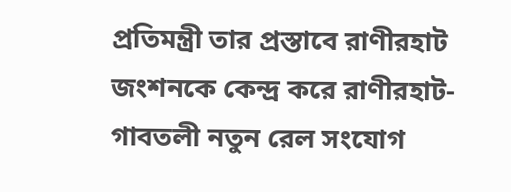প্রতিমন্ত্রী তার প্রস্তাবে রাণীরহাট জংশনকে কেন্দ্র করে রাণীরহাট-গাবতলী নতুন রেল সংযোগ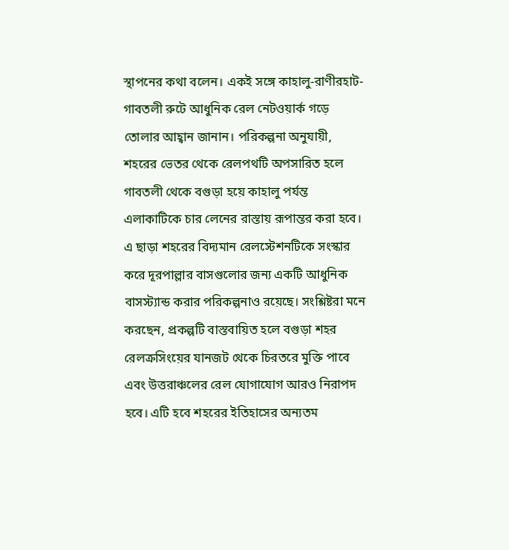স্থাপনের কথা বলেন। একই সঙ্গে কাহালু-রাণীরহাট-গাবতলী রুটে আধুনিক রেল নেটওয়ার্ক গড়ে তোলার আহ্বান জানান। পরিকল্পনা অনুযায়ী, শহরের ভেতর থেকে রেলপথটি অপসারিত হলে গাবতলী থেকে বগুড়া হয়ে কাহালু পর্যন্ত এলাকাটিকে চার লেনের রাস্তায় রূপান্তর করা হবে। এ ছাড়া শহরের বিদ্যমান রেলস্টেশনটিকে সংস্কার করে দূরপাল্লার বাসগুলোর জন্য একটি আধুনিক বাসস্ট্যান্ড করার পরিকল্পনাও রয়েছে। সংশ্লিষ্টরা মনে করছেন, প্রকল্পটি বাস্তবায়িত হলে বগুড়া শহর রেলক্রসিংয়ের যানজট থেকে চিরতরে মুক্তি পাবে এবং উত্তরাঞ্চলের রেল যোগাযোগ আরও নিরাপদ হবে। এটি হবে শহরের ইতিহাসের অন্যতম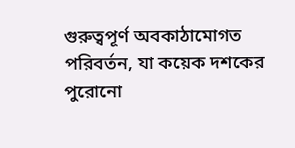গুরুত্বপূর্ণ অবকাঠামোগত পরিবর্তন, যা কয়েক দশকের পুরোনো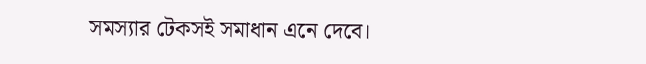সমস্যার টেকসই সমাধান এনে দেবে।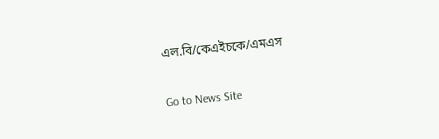এল.বি/কেএইচকে/এমএস

Go to News Site